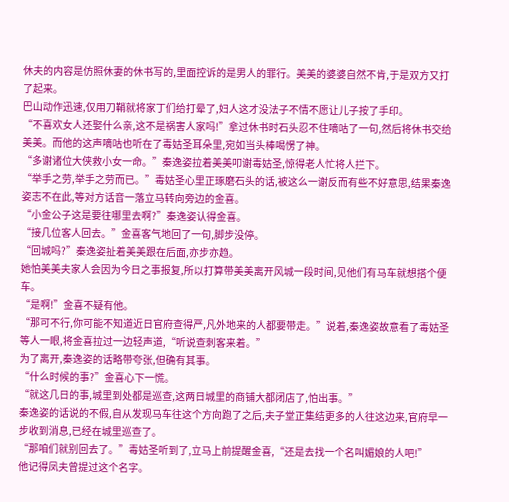休夫的内容是仿照休妻的休书写的,里面控诉的是男人的罪行。美美的婆婆自然不肯,于是双方又打了起来。
巴山动作迅速,仅用刀鞘就将家丁们给打晕了,妇人这才没法子不情不愿让儿子按了手印。
“不喜欢女人还娶什么亲,这不是祸害人家吗!”拿过休书时石头忍不住嘀咕了一句,然后将休书交给美美。而他的这声嘀咕也听在了毒姑圣耳朵里,宛如当头棒喝愣了神。
“多谢诸位大侠救小女一命。”秦逸姿拉着美美叩谢毒姑圣,惊得老人忙将人拦下。
“举手之劳,举手之劳而已。”毒姑圣心里正琢磨石头的话,被这么一谢反而有些不好意思,结果秦逸姿志不在此,等对方话音一落立马转向旁边的金喜。
“小金公子这是要往哪里去啊?”秦逸姿认得金喜。
“接几位客人回去。”金喜客气地回了一句,脚步没停。
“回城吗?”秦逸姿扯着美美跟在后面,亦步亦趋。
她怕美美夫家人会因为今日之事报复,所以打算带美美离开风城一段时间,见他们有马车就想搭个便车。
“是啊!”金喜不疑有他。
“那可不行,你可能不知道近日官府查得严,凡外地来的人都要带走。”说着,秦逸姿故意看了毒姑圣等人一眼,将金喜拉过一边轻声道,“听说查刺客来着。”
为了离开,秦逸姿的话略带夸张,但确有其事。
“什么时候的事?”金喜心下一慌。
“就这几日的事,城里到处都是巡查,这两日城里的商铺大都闭店了,怕出事。”
秦逸姿的话说的不假,自从发现马车往这个方向跑了之后,夫子堂正集结更多的人往这边来,官府早一步收到消息,已经在城里巡查了。
“那咱们就别回去了。”毒姑圣听到了,立马上前提醒金喜,“还是去找一个名叫媚娘的人吧!”
他记得凤夫曾提过这个名字。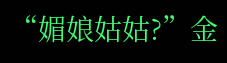“媚娘姑姑?”金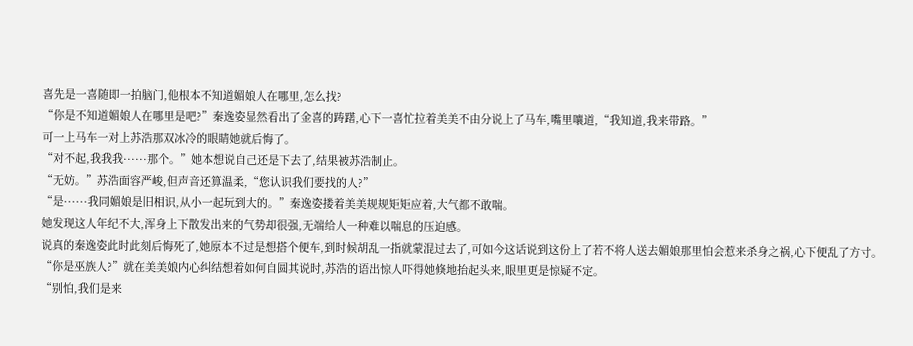喜先是一喜随即一拍脑门,他根本不知道媚娘人在哪里,怎么找?
“你是不知道媚娘人在哪里是吧?”秦逸姿显然看出了金喜的踌躇,心下一喜忙拉着美美不由分说上了马车,嘴里嚷道,“我知道,我来带路。”
可一上马车一对上苏浩那双冰冷的眼睛她就后悔了。
“对不起,我我我······那个。”她本想说自己还是下去了,结果被苏浩制止。
“无妨。”苏浩面容严峻,但声音还算温柔,“您认识我们要找的人?”
“是······我同媚娘是旧相识,从小一起玩到大的。”秦逸姿搂着美美规规矩矩应着,大气都不敢喘。
她发现这人年纪不大,浑身上下散发出来的气势却很强,无端给人一种难以喘息的压迫感。
说真的秦逸姿此时此刻后悔死了,她原本不过是想搭个便车,到时候胡乱一指就蒙混过去了,可如今这话说到这份上了若不将人送去媚娘那里怕会惹来杀身之祸,心下便乱了方寸。
“你是巫族人?”就在美美娘内心纠结想着如何自圆其说时,苏浩的语出惊人吓得她倏地抬起头来,眼里更是惊疑不定。
“别怕,我们是来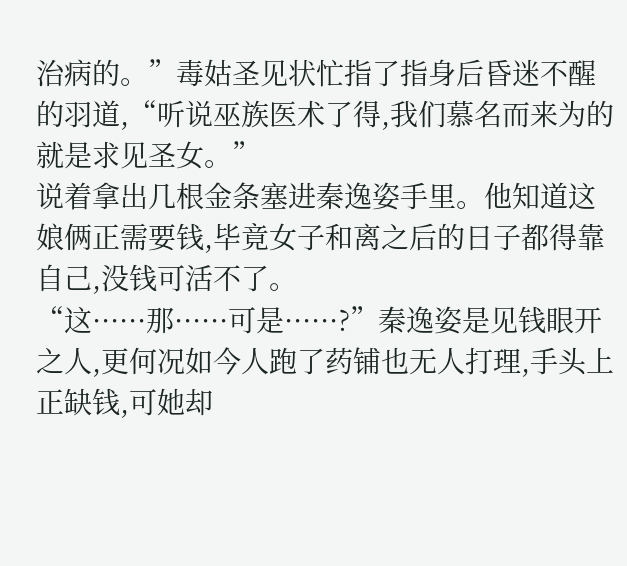治病的。”毒姑圣见状忙指了指身后昏迷不醒的羽道,“听说巫族医术了得,我们慕名而来为的就是求见圣女。”
说着拿出几根金条塞进秦逸姿手里。他知道这娘俩正需要钱,毕竟女子和离之后的日子都得靠自己,没钱可活不了。
“这······那······可是······?”秦逸姿是见钱眼开之人,更何况如今人跑了药铺也无人打理,手头上正缺钱,可她却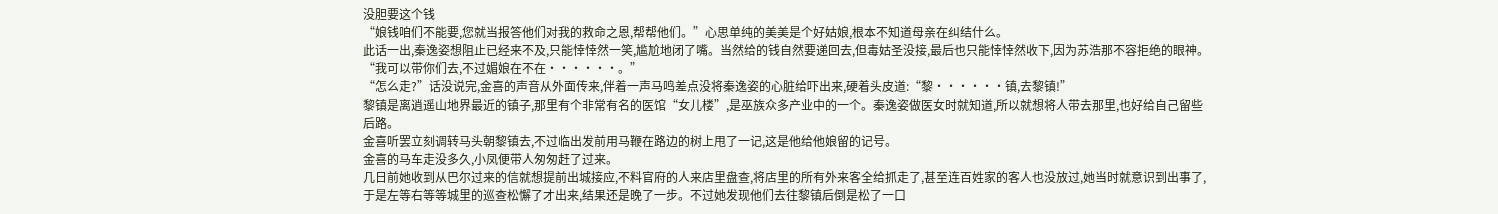没胆要这个钱
“娘钱咱们不能要,您就当报答他们对我的救命之恩,帮帮他们。”心思单纯的美美是个好姑娘,根本不知道母亲在纠结什么。
此话一出,秦逸姿想阻止已经来不及,只能悻悻然一笑,尴尬地闭了嘴。当然给的钱自然要递回去,但毒姑圣没接,最后也只能悻悻然收下,因为苏浩那不容拒绝的眼神。
“我可以带你们去,不过媚娘在不在······。”
“怎么走?”话没说完,金喜的声音从外面传来,伴着一声马鸣差点没将秦逸姿的心脏给吓出来,硬着头皮道:“黎······镇,去黎镇!”
黎镇是离逍遥山地界最近的镇子,那里有个非常有名的医馆“女儿楼”,是巫族众多产业中的一个。秦逸姿做医女时就知道,所以就想将人带去那里,也好给自己留些后路。
金喜听罢立刻调转马头朝黎镇去,不过临出发前用马鞭在路边的树上甩了一记,这是他给他娘留的记号。
金喜的马车走没多久,小凤便带人匆匆赶了过来。
几日前她收到从巴尔过来的信就想提前出城接应,不料官府的人来店里盘查,将店里的所有外来客全给抓走了,甚至连百姓家的客人也没放过,她当时就意识到出事了,于是左等右等等城里的巡查松懈了才出来,结果还是晚了一步。不过她发现他们去往黎镇后倒是松了一口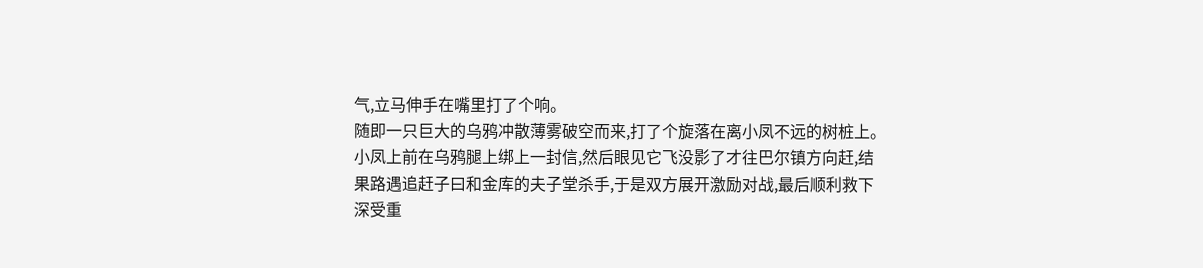气,立马伸手在嘴里打了个响。
随即一只巨大的乌鸦冲散薄雾破空而来,打了个旋落在离小凤不远的树桩上。
小凤上前在乌鸦腿上绑上一封信,然后眼见它飞没影了才往巴尔镇方向赶,结果路遇追赶子曰和金库的夫子堂杀手,于是双方展开激励对战,最后顺利救下深受重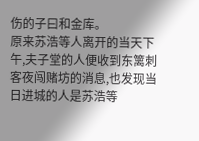伤的子曰和金库。
原来苏浩等人离开的当天下午,夫子堂的人便收到东篱刺客夜闯赌坊的消息,也发现当日进城的人是苏浩等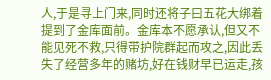人,于是寻上门来,同时还将子曰五花大绑着提到了金库面前。金库本不愿承认,但又不能见死不救,只得带护院群起而攻之,因此丢失了经营多年的赌坊,好在钱财早已运走,孩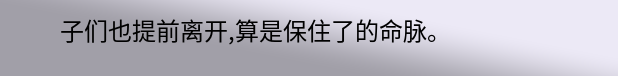子们也提前离开,算是保住了的命脉。